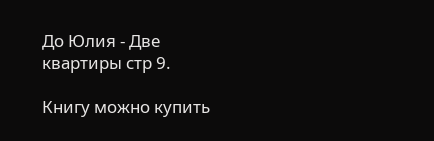До Юлия - Две квартиры стр 9.

Книгу можно купить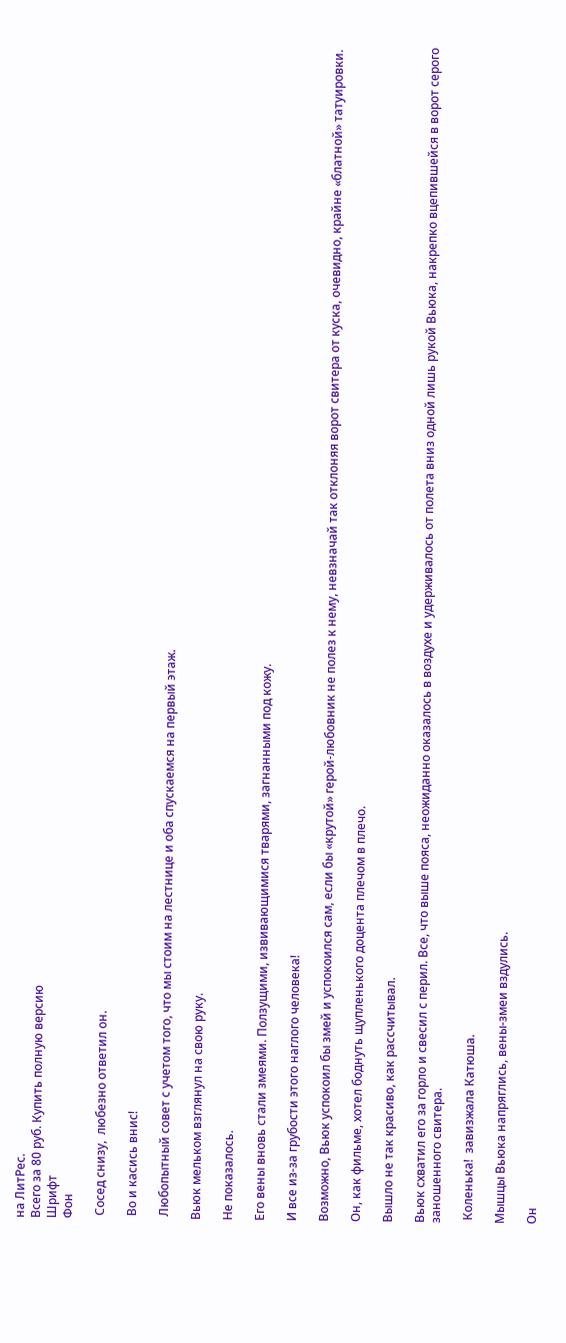на ЛитРес.
Всего за 80 руб. Купить полную версию
Шрифт
Фон

 Сосед снизу,  любезно ответил он.

 Во и касись внис!

 Любопытный совет с учетом того, что мы стоим на лестнице и оба спускаемся на первый этаж.

Вьюк мельком взглянул на свою руку.

Не показалось.

Его вены вновь стали змеями. Ползущими, извивающимися тварями, загнанными под кожу.

И все из-за грубости этого наглого человека!

Возможно, Вьюк успокоил бы змей и успокоился сам, если бы «крутой» герой-любовник не полез к нему, невзначай так отклоняя ворот свитера от куска, очевидно, крайне «блатной» татуировки.

Он, как фильме, хотел боднуть щупленького доцента плечом в плечо.

Вышло не так красиво, как рассчитывал.

Вьюк схватил его за горло и свесил с перил. Все, что выше пояса, неожиданно оказалось в воздухе и удерживалось от полета вниз одной лишь рукой Вьюка, накрепко вцепившейся в ворот серого заношенного свитера.

 Коленька!  завизжала Катюша.

Мышцы Вьюка напряглись, вены-змеи вздулись.

Он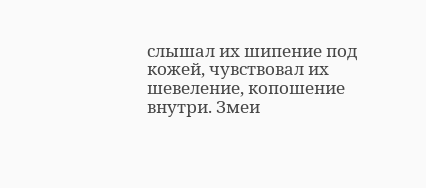слышал их шипение под кожей, чувствовал их шевеление, копошение внутри. Змеи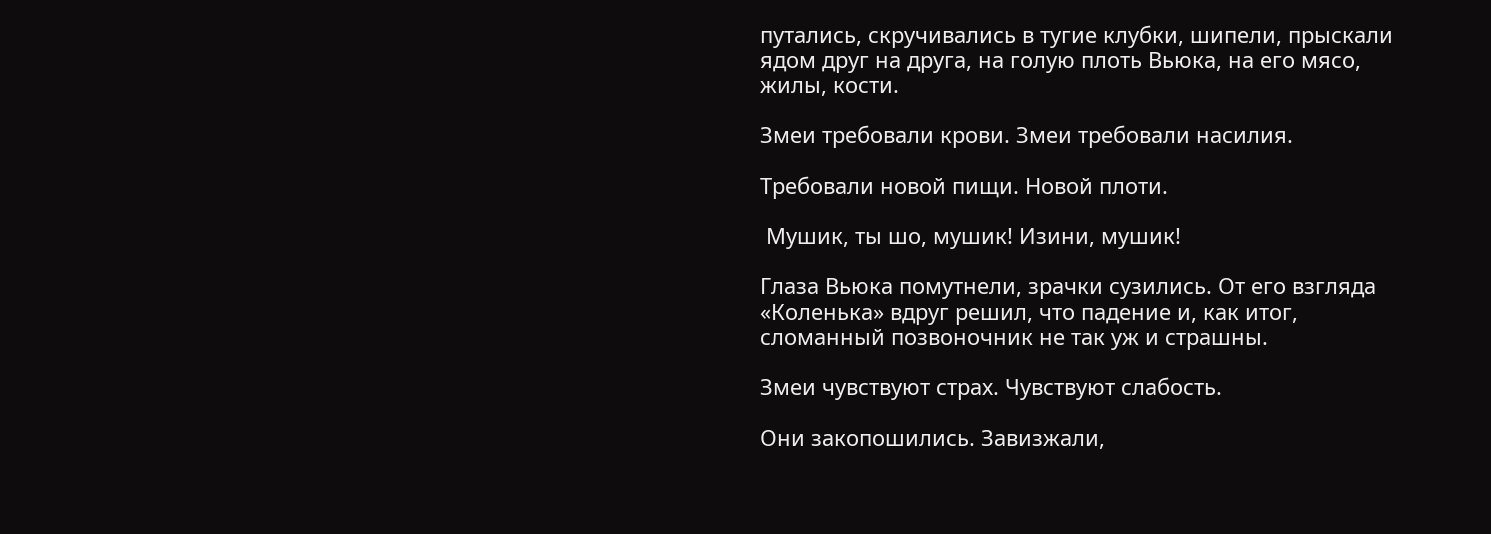путались, скручивались в тугие клубки, шипели, прыскали ядом друг на друга, на голую плоть Вьюка, на его мясо, жилы, кости.

Змеи требовали крови. Змеи требовали насилия.

Требовали новой пищи. Новой плоти.

 Мушик, ты шо, мушик! Изини, мушик!

Глаза Вьюка помутнели, зрачки сузились. От его взгляда «Коленька» вдруг решил, что падение и, как итог, сломанный позвоночник не так уж и страшны.

Змеи чувствуют страх. Чувствуют слабость.

Они закопошились. Завизжали,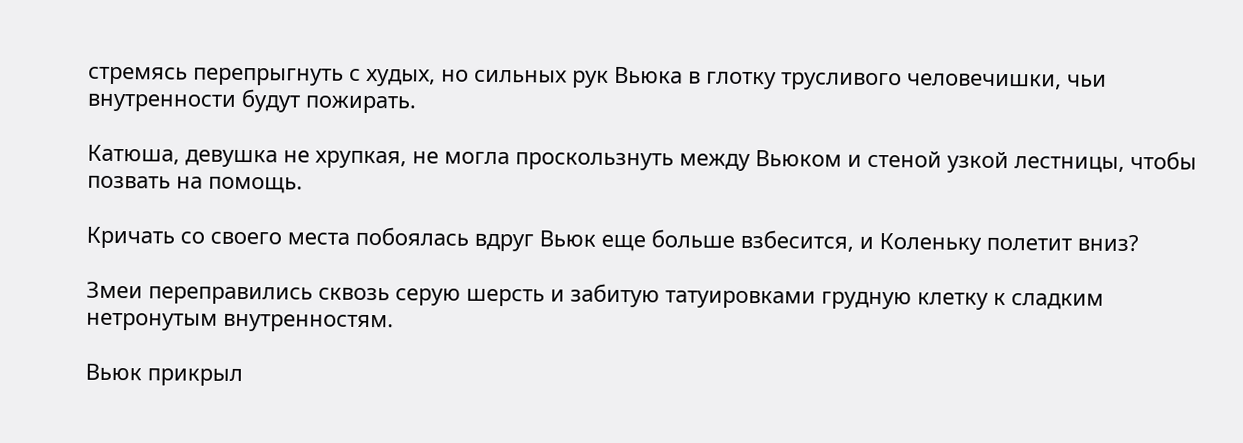стремясь перепрыгнуть с худых, но сильных рук Вьюка в глотку трусливого человечишки, чьи внутренности будут пожирать.

Катюша, девушка не хрупкая, не могла проскользнуть между Вьюком и стеной узкой лестницы, чтобы позвать на помощь.

Кричать со своего места побоялась вдруг Вьюк еще больше взбесится, и Коленьку полетит вниз?

Змеи переправились сквозь серую шерсть и забитую татуировками грудную клетку к сладким нетронутым внутренностям.

Вьюк прикрыл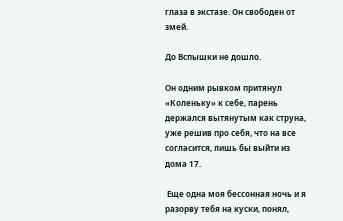глаза в экстазе. Он свободен от змей.

До Вспышки не дошло.

Он одним рывком притянул «Коленьку» к себе, парень держался вытянутым как струна, уже решив про себя, что на все согласится, лишь бы выйти из дома 17.

 Еще одна моя бессонная ночь и я разорву тебя на куски, понял,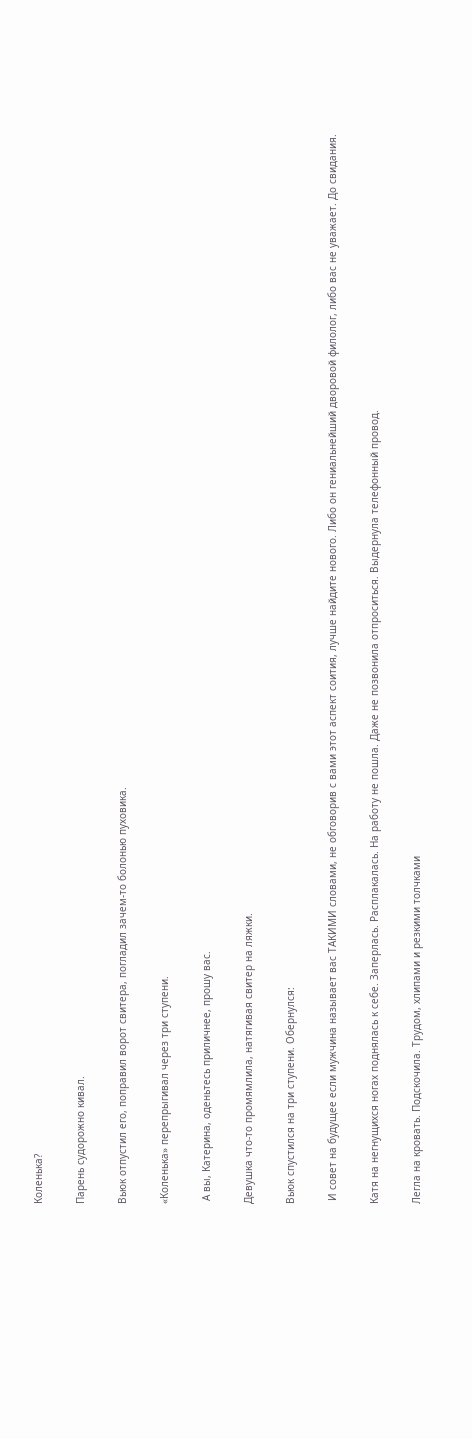Коленька?

Парень судорожно кивал.

Вьюк отпустил его, поправил ворот свитера, погладил зачем-то болонью пуховика.

«Коленька» перепрыгивал через три ступени.

 А вы, Катерина, оденьтесь приличнее, прошу вас.

Девушка что-то промямлила, натягивая свитер на ляжки.

Вьюк спустился на три ступени. Обернулся:

 И совет на будущее если мужчина называет вас ТАКИМИ словами, не обговорив с вами этот аспект соития, лучше найдите нового. Либо он гениальнейший дворовой филолог, либо вас не уважает. До свидания.

Катя на негнущихся ногах поднялась к себе. Заперлась. Расплакалась. На работу не пошла. Даже не позвонила отпроситься. Выдернула телефонный провод.

Легла на кровать. Подскочила. Трудом, хлипами и резкими толчками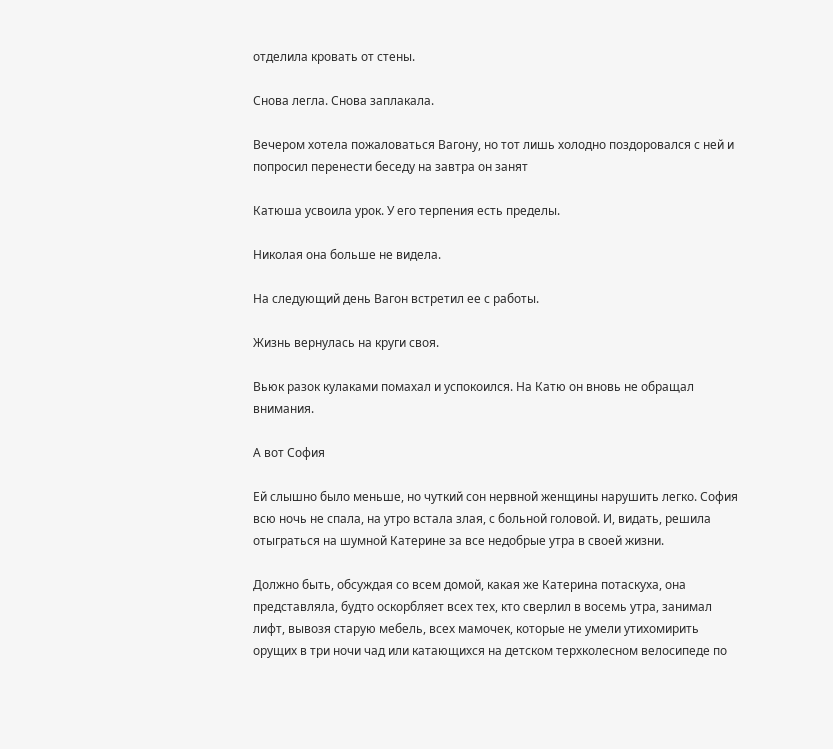отделила кровать от стены.

Снова легла. Снова заплакала.

Вечером хотела пожаловаться Вагону, но тот лишь холодно поздоровался с ней и попросил перенести беседу на завтра он занят

Катюша усвоила урок. У его терпения есть пределы.

Николая она больше не видела.

На следующий день Вагон встретил ее с работы.

Жизнь вернулась на круги своя.

Вьюк разок кулаками помахал и успокоился. На Катю он вновь не обращал внимания.

А вот София

Ей слышно было меньше, но чуткий сон нервной женщины нарушить легко. София всю ночь не спала, на утро встала злая, с больной головой. И, видать, решила отыграться на шумной Катерине за все недобрые утра в своей жизни.

Должно быть, обсуждая со всем домой, какая же Катерина потаскуха, она представляла, будто оскорбляет всех тех, кто сверлил в восемь утра, занимал лифт, вывозя старую мебель, всех мамочек, которые не умели утихомирить орущих в три ночи чад или катающихся на детском терхколесном велосипеде по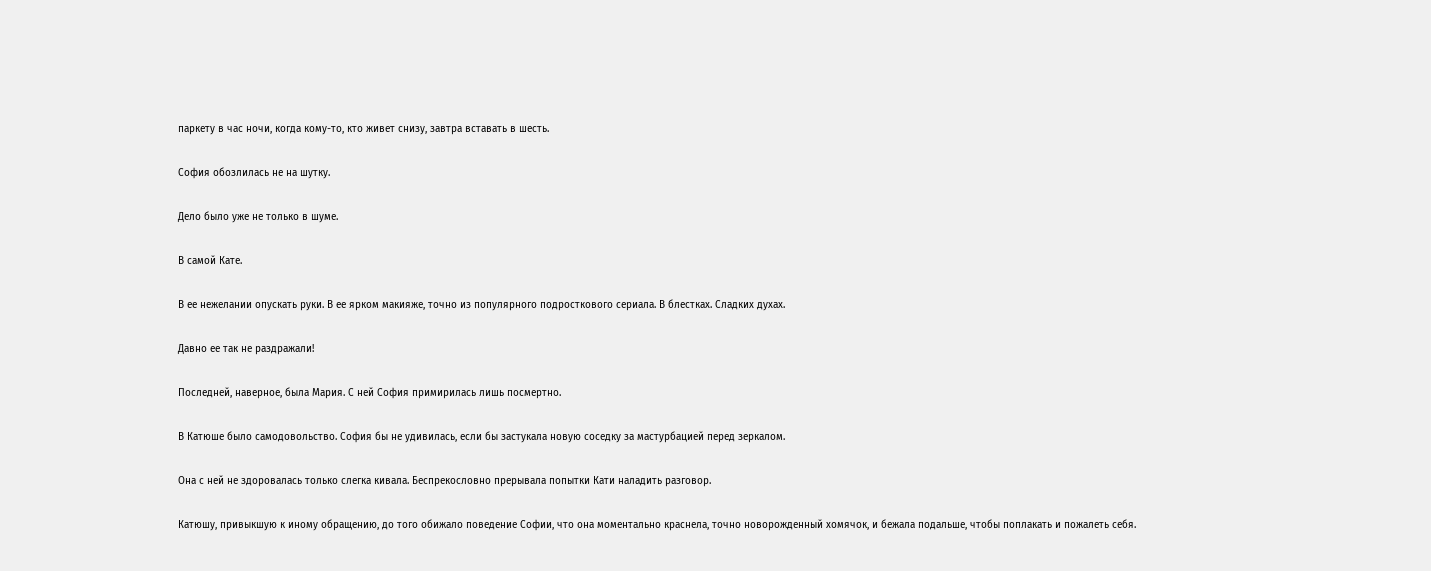паркету в час ночи, когда кому-то, кто живет снизу, завтра вставать в шесть.

София обозлилась не на шутку.

Дело было уже не только в шуме.

В самой Кате.

В ее нежелании опускать руки. В ее ярком макияже, точно из популярного подросткового сериала. В блестках. Сладких духах.

Давно ее так не раздражали!

Последней, наверное, была Мария. С ней София примирилась лишь посмертно.

В Катюше было самодовольство. София бы не удивилась, если бы застукала новую соседку за мастурбацией перед зеркалом.

Она с ней не здоровалась только слегка кивала. Беспрекословно прерывала попытки Кати наладить разговор.

Катюшу, привыкшую к иному обращению, до того обижало поведение Софии, что она моментально краснела, точно новорожденный хомячок, и бежала подальше, чтобы поплакать и пожалеть себя.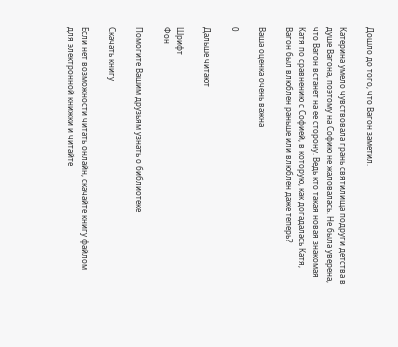Дошло до того, что Вагон заметил.

Катерина умело чувствовала грань святилища подруги детства в душе Вагона, поэтому на Софию не жаловалась. Не была уверена, что Вагон встанет на ее сторону. Ведь кто такая новая знакомая Катя по сравнению с Софией, в которую, как догадалась Катя, Вагон был влюблен раньше или влюблен даже теперь?

Ваша оценка очень важна

0

Дальше читают

Шрифт
Фон

Помогите Вашим друзьям узнать о библиотеке

Скачать книгу

Если нет возможности читать онлайн, скачайте книгу файлом для электронной книжки и читайте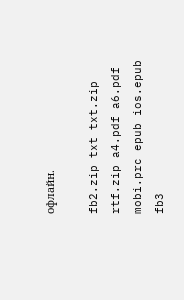офлайн.

fb2.zip txt txt.zip rtf.zip a4.pdf a6.pdf mobi.prc epub ios.epub fb3